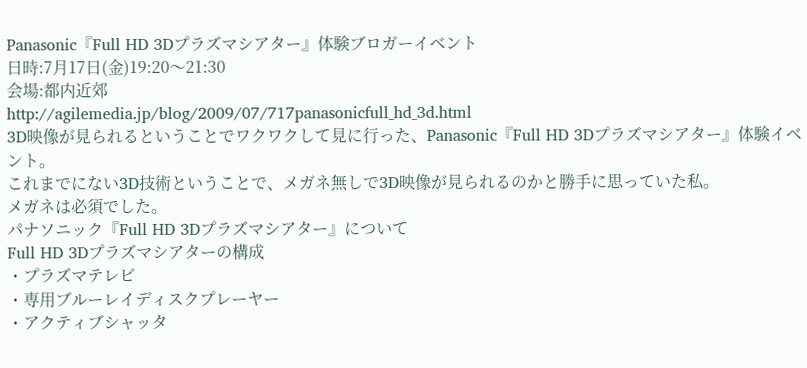Panasonic『Full HD 3Dプラズマシアター』体験ブロガーイベント
日時:7月17日(金)19:20〜21:30
会場:都内近郊
http://agilemedia.jp/blog/2009/07/717panasonicfull_hd_3d.html
3D映像が見られるということでワクワクして見に行った、Panasonic『Full HD 3Dプラズマシアター』体験イベント。
これまでにない3D技術ということで、メガネ無しで3D映像が見られるのかと勝手に思っていた私。
メガネは必須でした。
パナソニック『Full HD 3Dプラズマシアター』について
Full HD 3Dプラズマシアターの構成
・プラズマテレビ
・専用ブルーレイディスクプレーヤー
・アクティブシャッタ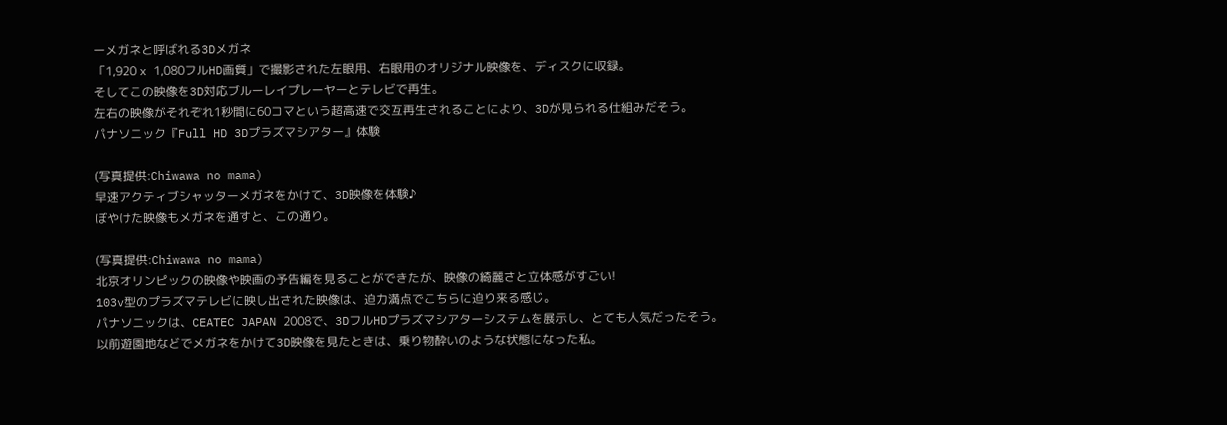ーメガネと呼ばれる3Dメガネ
「1,920 x 1,080フルHD画質」で撮影された左眼用、右眼用のオリジナル映像を、ディスクに収録。
そしてこの映像を3D対応ブルーレイプレーヤーとテレビで再生。
左右の映像がそれぞれ1秒間に60コマという超高速で交互再生されることにより、3Dが見られる仕組みだそう。
パナソニック『Full HD 3Dプラズマシアター』体験

(写真提供:Chiwawa no mama)
早速アクティブシャッターメガネをかけて、3D映像を体験♪
ぼやけた映像もメガネを通すと、この通り。

(写真提供:Chiwawa no mama)
北京オリンピックの映像や映画の予告編を見ることができたが、映像の綺麗さと立体感がすごい!
103v型のプラズマテレビに映し出された映像は、迫力満点でこちらに迫り来る感じ。
パナソニックは、CEATEC JAPAN 2008で、3DフルHDプラズマシアターシステムを展示し、とても人気だったそう。
以前遊園地などでメガネをかけて3D映像を見たときは、乗り物酔いのような状態になった私。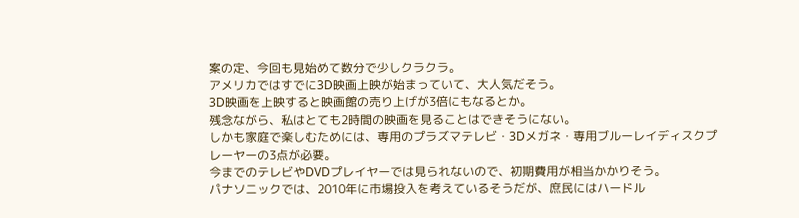案の定、今回も見始めて数分で少しクラクラ。
アメリカではすでに3D映画上映が始まっていて、大人気だそう。
3D映画を上映すると映画館の売り上げが3倍にもなるとか。
残念ながら、私はとても2時間の映画を見ることはできそうにない。
しかも家庭で楽しむためには、専用のプラズマテレビ・3Dメガネ・専用ブルーレイディスクプレーヤーの3点が必要。
今までのテレビやDVDプレイヤーでは見られないので、初期費用が相当かかりそう。
パナソニックでは、2010年に市場投入を考えているそうだが、庶民にはハードル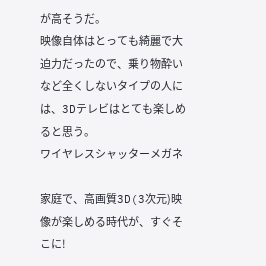が高そうだ。
映像自体はとっても綺麗で大迫力だったので、乗り物酔いなど全くしないタイプの人には、3Dテレビはとても楽しめると思う。
ワイヤレスシャッターメガネ

家庭で、高画質3D(3次元)映像が楽しめる時代が、すぐそこに!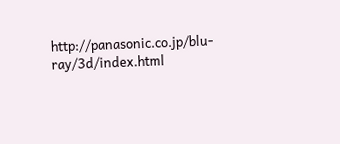http://panasonic.co.jp/blu-ray/3d/index.html